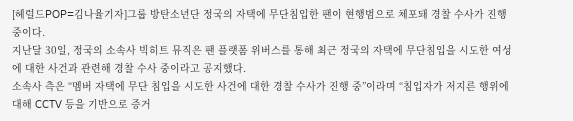[헤럴드POP=김나율기자]그룹 방탄소년단 정국의 자택에 무단침입한 팬이 현행범으로 체포돼 경찰 수사가 진행 중이다.
지난달 30일, 정국의 소속사 빅히트 뮤직은 팬 플랫폼 위버스를 통해 최근 정국의 자택에 무단침입을 시도한 여성에 대한 사건과 관련해 경찰 수사 중이라고 공지했다.
소속사 측은 “멤버 자택에 무단 침입을 시도한 사건에 대한 경찰 수사가 진행 중”이라며 “침입자가 저지른 행위에 대해 CCTV 등을 기반으로 증거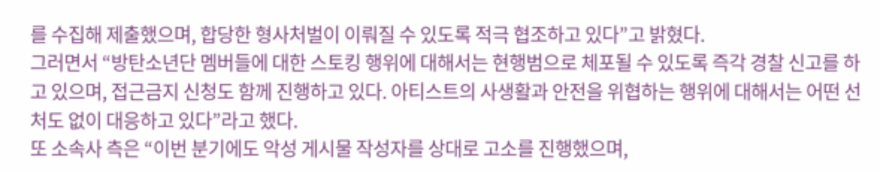를 수집해 제출했으며, 합당한 형사처벌이 이뤄질 수 있도록 적극 협조하고 있다”고 밝혔다.
그러면서 “방탄소년단 멤버들에 대한 스토킹 행위에 대해서는 현행범으로 체포될 수 있도록 즉각 경찰 신고를 하고 있으며, 접근금지 신청도 함께 진행하고 있다. 아티스트의 사생활과 안전을 위협하는 행위에 대해서는 어떤 선처도 없이 대응하고 있다”라고 했다.
또 소속사 측은 “이번 분기에도 악성 게시물 작성자를 상대로 고소를 진행했으며,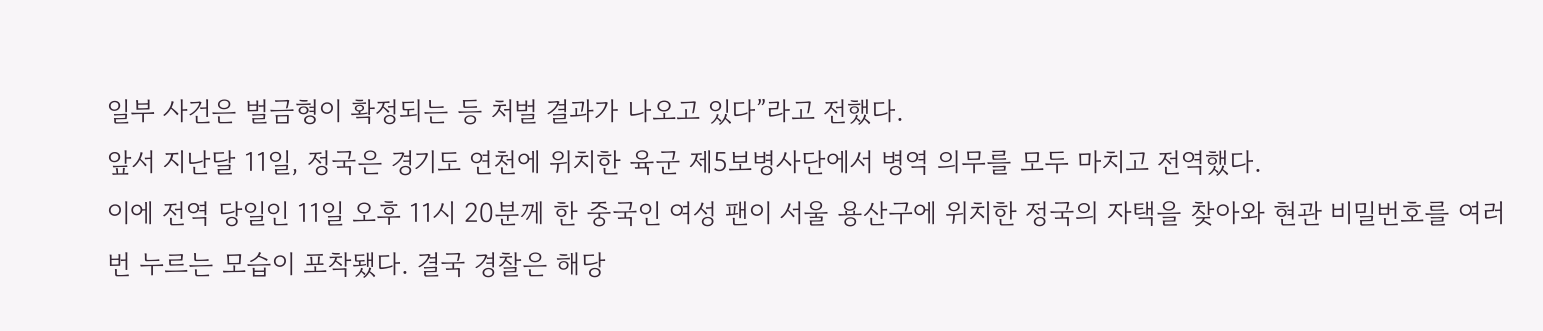일부 사건은 벌금형이 확정되는 등 처벌 결과가 나오고 있다”라고 전했다.
앞서 지난달 11일, 정국은 경기도 연천에 위치한 육군 제5보병사단에서 병역 의무를 모두 마치고 전역했다.
이에 전역 당일인 11일 오후 11시 20분께 한 중국인 여성 팬이 서울 용산구에 위치한 정국의 자택을 찾아와 현관 비밀번호를 여러 번 누르는 모습이 포착됐다. 결국 경찰은 해당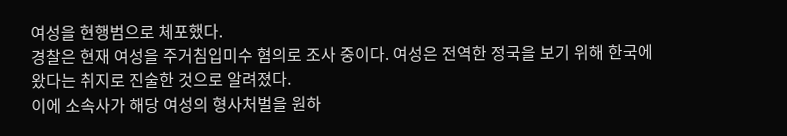여성을 현행범으로 체포했다.
경찰은 현재 여성을 주거침입미수 혐의로 조사 중이다. 여성은 전역한 정국을 보기 위해 한국에 왔다는 취지로 진술한 것으로 알려졌다.
이에 소속사가 해당 여성의 형사처벌을 원하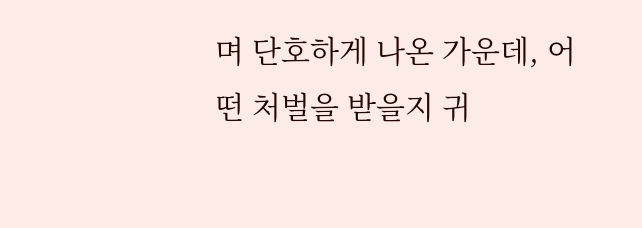며 단호하게 나온 가운데, 어떤 처벌을 받을지 귀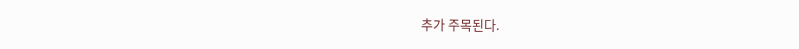추가 주목된다.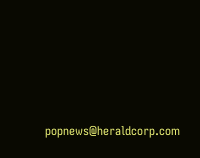popnews@heraldcorp.com